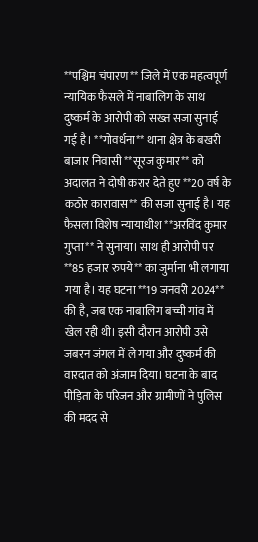**पश्चिम चंपारण** जिले में एक महत्वपूर्ण न्यायिक फैसले में नाबालिग के साथ दुष्कर्म के आरोपी को सख्त सजा सुनाई गई है। **गोवर्धना** थाना क्षेत्र के बखरी बाजार निवासी **सूरज कुमार** को अदालत ने दोषी करार देते हुए **20 वर्ष के कठोर कारावास** की सजा सुनाई है। यह फैसला विशेष न्यायाधीश **अरविंद कुमार गुप्ता** ने सुनाया। साथ ही आरोपी पर **85 हजार रुपये** का जुर्माना भी लगाया गया है। यह घटना **19 जनवरी 2024** की है, जब एक नाबालिग बच्ची गांव में खेल रही थी। इसी दौरान आरोपी उसे जबरन जंगल में ले गया और दुष्कर्म की वारदात को अंजाम दिया। घटना के बाद पीड़िता के परिजन और ग्रामीणों ने पुलिस की मदद से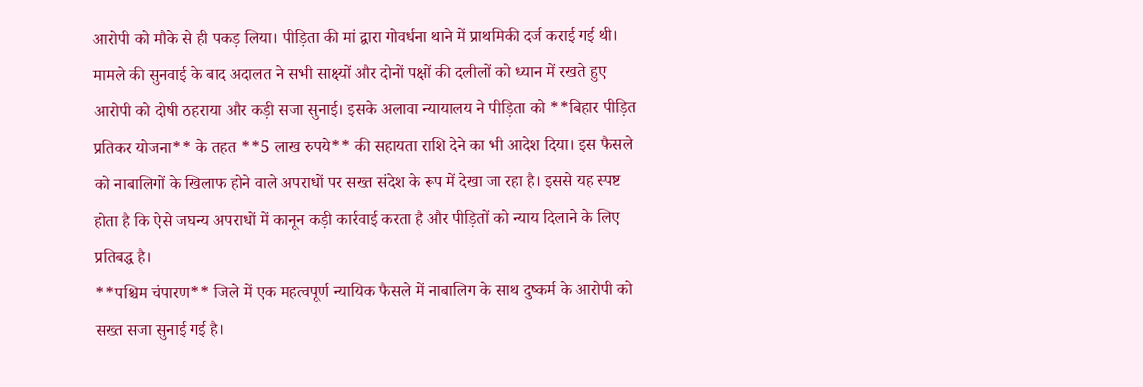आरोपी को मौके से ही पकड़ लिया। पीड़िता की मां द्वारा गोवर्धना थाने में प्राथमिकी दर्ज कराई गई थी। मामले की सुनवाई के बाद अदालत ने सभी साक्ष्यों और दोनों पक्षों की दलीलों को ध्यान में रखते हुए आरोपी को दोषी ठहराया और कड़ी सजा सुनाई। इसके अलावा न्यायालय ने पीड़िता को **बिहार पीड़ित प्रतिकर योजना** के तहत **5 लाख रुपये** की सहायता राशि देने का भी आदेश दिया। इस फैसले को नाबालिगों के खिलाफ होने वाले अपराधों पर सख्त संदेश के रूप में देखा जा रहा है। इससे यह स्पष्ट होता है कि ऐसे जघन्य अपराधों में कानून कड़ी कार्रवाई करता है और पीड़ितों को न्याय दिलाने के लिए प्रतिबद्ध है।
**पश्चिम चंपारण** जिले में एक महत्वपूर्ण न्यायिक फैसले में नाबालिग के साथ दुष्कर्म के आरोपी को सख्त सजा सुनाई गई है।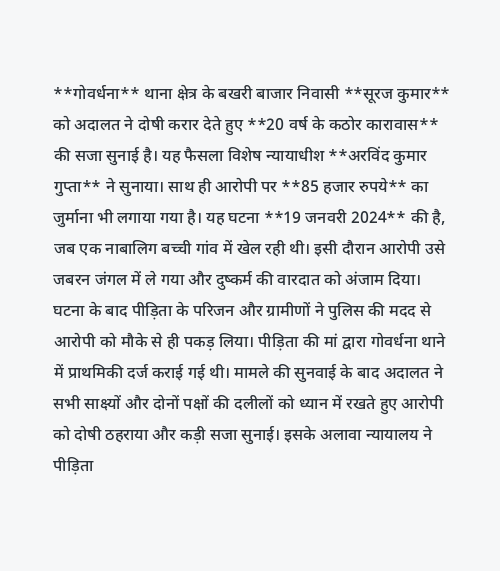**गोवर्धना** थाना क्षेत्र के बखरी बाजार निवासी **सूरज कुमार** को अदालत ने दोषी करार देते हुए **20 वर्ष के कठोर कारावास** की सजा सुनाई है। यह फैसला विशेष न्यायाधीश **अरविंद कुमार गुप्ता** ने सुनाया। साथ ही आरोपी पर **85 हजार रुपये** का जुर्माना भी लगाया गया है। यह घटना **19 जनवरी 2024** की है, जब एक नाबालिग बच्ची गांव में खेल रही थी। इसी दौरान आरोपी उसे जबरन जंगल में ले गया और दुष्कर्म की वारदात को अंजाम दिया। घटना के बाद पीड़िता के परिजन और ग्रामीणों ने पुलिस की मदद से आरोपी को मौके से ही पकड़ लिया। पीड़िता की मां द्वारा गोवर्धना थाने में प्राथमिकी दर्ज कराई गई थी। मामले की सुनवाई के बाद अदालत ने सभी साक्ष्यों और दोनों पक्षों की दलीलों को ध्यान में रखते हुए आरोपी को दोषी ठहराया और कड़ी सजा सुनाई। इसके अलावा न्यायालय ने पीड़िता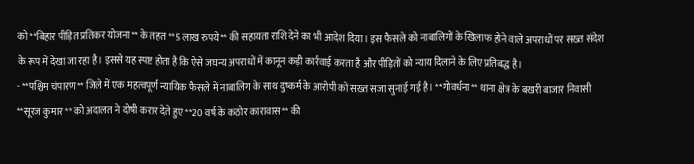को **बिहार पीड़ित प्रतिकर योजना** के तहत **5 लाख रुपये** की सहायता राशि देने का भी आदेश दिया। इस फैसले को नाबालिगों के खिलाफ होने वाले अपराधों पर सख्त संदेश के रूप में देखा जा रहा है। इससे यह स्पष्ट होता है कि ऐसे जघन्य अपराधों में कानून कड़ी कार्रवाई करता है और पीड़ितों को न्याय दिलाने के लिए प्रतिबद्ध है।
- **पश्चिम चंपारण** जिले में एक महत्वपूर्ण न्यायिक फैसले में नाबालिग के साथ दुष्कर्म के आरोपी को सख्त सजा सुनाई गई है। **गोवर्धना** थाना क्षेत्र के बखरी बाजार निवासी **सूरज कुमार** को अदालत ने दोषी करार देते हुए **20 वर्ष के कठोर कारावास** की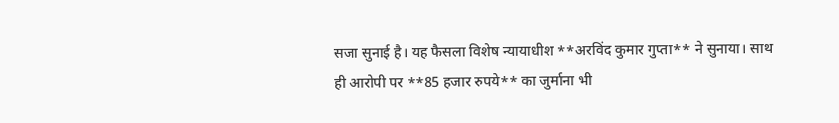सजा सुनाई है। यह फैसला विशेष न्यायाधीश **अरविंद कुमार गुप्ता** ने सुनाया। साथ ही आरोपी पर **85 हजार रुपये** का जुर्माना भी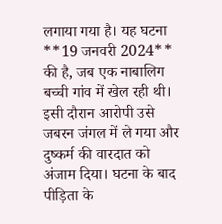लगाया गया है। यह घटना **19 जनवरी 2024** की है, जब एक नाबालिग बच्ची गांव में खेल रही थी। इसी दौरान आरोपी उसे जबरन जंगल में ले गया और दुष्कर्म की वारदात को अंजाम दिया। घटना के बाद पीड़िता के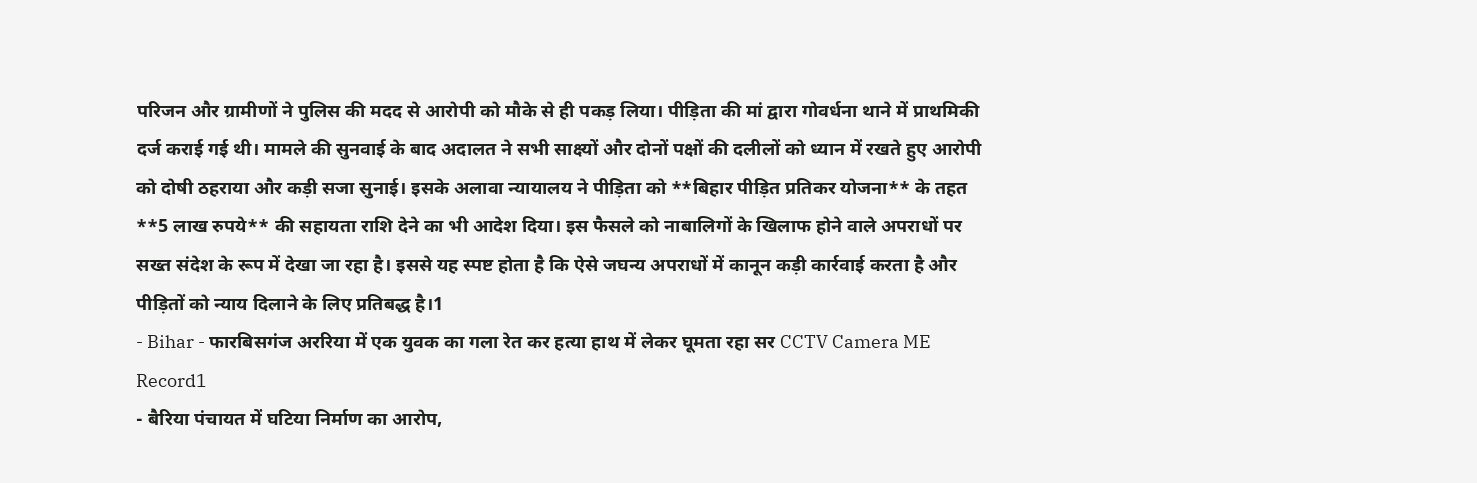परिजन और ग्रामीणों ने पुलिस की मदद से आरोपी को मौके से ही पकड़ लिया। पीड़िता की मां द्वारा गोवर्धना थाने में प्राथमिकी दर्ज कराई गई थी। मामले की सुनवाई के बाद अदालत ने सभी साक्ष्यों और दोनों पक्षों की दलीलों को ध्यान में रखते हुए आरोपी को दोषी ठहराया और कड़ी सजा सुनाई। इसके अलावा न्यायालय ने पीड़िता को **बिहार पीड़ित प्रतिकर योजना** के तहत **5 लाख रुपये** की सहायता राशि देने का भी आदेश दिया। इस फैसले को नाबालिगों के खिलाफ होने वाले अपराधों पर सख्त संदेश के रूप में देखा जा रहा है। इससे यह स्पष्ट होता है कि ऐसे जघन्य अपराधों में कानून कड़ी कार्रवाई करता है और पीड़ितों को न्याय दिलाने के लिए प्रतिबद्ध है।1
- Bihar - फारबिसगंज अररिया में एक युवक का गला रेत कर हत्या हाथ में लेकर घूमता रहा सर CCTV Camera ME Record1
- बैरिया पंचायत में घटिया निर्माण का आरोप,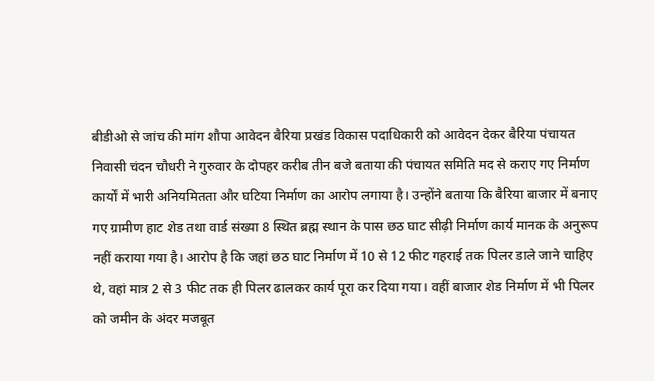बीडीओ से जांच की मांग शौपा आवेदन बैरिया प्रखंड विकास पदाधिकारी को आवेदन देकर बैरिया पंचायत निवासी चंदन चौधरी ने गुरुवार के दोपहर करीब तीन बजे बताया की पंचायत समिति मद से कराए गए निर्माण कार्यों में भारी अनियमितता और घटिया निर्माण का आरोप लगाया है। उन्होंने बताया कि बैरिया बाजार में बनाए गए ग्रामीण हाट शेड तथा वार्ड संख्या 8 स्थित ब्रह्म स्थान के पास छठ घाट सीढ़ी निर्माण कार्य मानक के अनुरूप नहीं कराया गया है। आरोप है कि जहां छठ घाट निर्माण में 10 से 12 फीट गहराई तक पिलर डाले जाने चाहिए थे, वहां मात्र 2 से 3 फीट तक ही पिलर ढालकर कार्य पूरा कर दिया गया। वहीं बाजार शेड निर्माण में भी पिलर को जमीन के अंदर मजबूत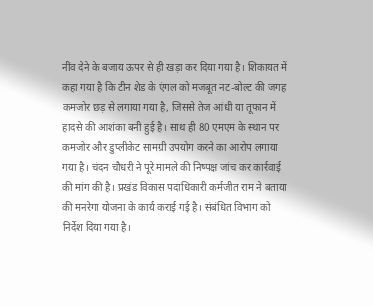नींव देने के बजाय ऊपर से ही खड़ा कर दिया गया है। शिकायत में कहा गया है कि टीन शेड के एंगल को मजबूत नट-बोल्ट की जगह कमजोर छड़ से लगाया गया है, जिससे तेज आंधी या तूफान में हादसे की आशंका बनी हुई है। साथ ही 80 एमएम के स्थान पर कमजोर और डुप्लीकेट सामग्री उपयोग करने का आरोप लगाया गया है। चंदन चौधरी ने पूरे मामले की निष्पक्ष जांच कर कार्रवाई की मांग की है। प्रखंड विकास पदाधिकारी कर्मजीत राम ने बताया की मनरेगा योजना के कार्य कराई गई है। संबंधित विभाग को निर्देश दिया गया है।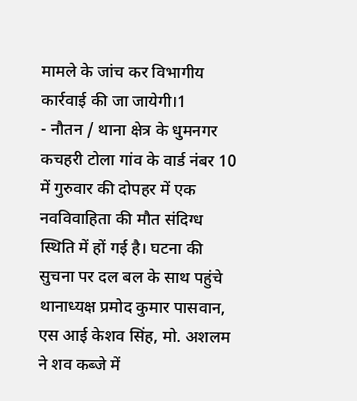मामले के जांच कर विभागीय कार्रवाई की जा जायेगी।1
- नौतन / थाना क्षेत्र के धुमनगर कचहरी टोला गांव के वार्ड नंबर 10 में गुरुवार की दोपहर में एक नवविवाहिता की मौत संदिग्ध स्थिति में हों गई है। घटना की सुचना पर दल बल के साथ पहुंचे थानाध्यक्ष प्रमोद कुमार पासवान, एस आई केशव सिंह, मो. अशलम ने शव कब्जे में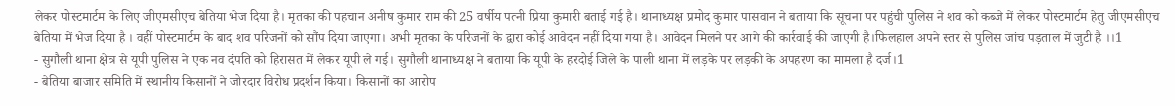लेकर पोस्टमार्टम के लिए जीएमसीएच बेतिया भेज दिया है। मृतका की पहचान अनीष कुमार राम की 25 वर्षीय पत्नी प्रिया कुमारी बताई गई है। थानाध्यक्ष प्रमोद कुमार पासवान ने बताया कि सूचना पर पहुंची पुलिस ने शव को कब्जे में लेकर पोस्टमार्टम हेतु जीएमसीएच बेतिया में भेज दिया है । वहीं पोस्टमार्टम के बाद शव परिजनों को सौंप दिया जाएगा। अभी मृतका के परिजनों के द्वारा कोई आवेदन नहीं दिया गया है। आवेदन मिलने पर आगे की कार्रवाई की जाएगी है।फिलहाल अपने स्तर से पुलिस जांच पड़ताल में जुटी है ।।1
- सुगौली थाना क्षेत्र से यूपी पुलिस ने एक नव दंपति को हिरासत में लेकर यूपी ले गई। सुगौली थानाध्यक्ष ने बताया कि यूपी के हरदोई जिले के पाली थाना में लड़के पर लड़की के अपहरण का मामला है दर्ज।1
- बेतिया बाजार समिति में स्थानीय किसानों ने जोरदार विरोध प्रदर्शन किया। किसानों का आरोप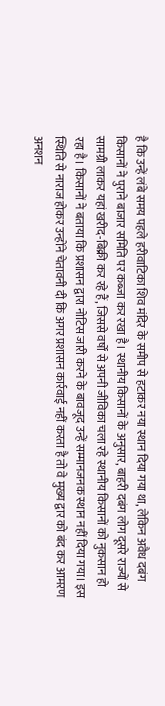है कि उन्हें लंबे समय पहले हरीवाटिका शिव मंदिर के समीप से हटाकर नया स्थान दिया गया था, लेकिन अवैध दबंग किसानों ने पुराने बाजार समिति पर कब्जा कर रखा है। स्थानीय किसानों के अनुसार, बाहरी दबंग लोग दूसरे राज्यों से सामग्री लाकर यहां खरीद-बिक्री कर रहे हैं, जिससे वर्षों से अपनी जीविका चला रहे स्थानीय किसानों को नुकसान हो रहा है। किसानों ने बताया कि प्रशासन द्वारा नोटिस जारी करने के बावजूद उन्हें सम्मानजनक स्थान नहीं दिया गया। इस स्थिति से नाराज होकर उन्होंने चेतावनी दी कि अगर प्रशासन कार्रवाई नहीं करता है तो वे मुख्य द्वार को बंद कर आमरण अनशन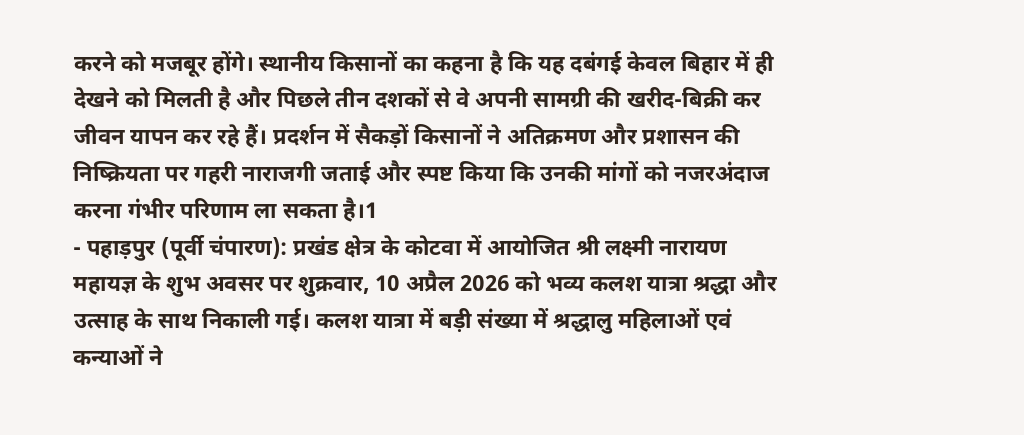करने को मजबूर होंगे। स्थानीय किसानों का कहना है कि यह दबंगई केवल बिहार में ही देखने को मिलती है और पिछले तीन दशकों से वे अपनी सामग्री की खरीद-बिक्री कर जीवन यापन कर रहे हैं। प्रदर्शन में सैकड़ों किसानों ने अतिक्रमण और प्रशासन की निष्क्रियता पर गहरी नाराजगी जताई और स्पष्ट किया कि उनकी मांगों को नजरअंदाज करना गंभीर परिणाम ला सकता है।1
- पहाड़पुर (पूर्वी चंपारण): प्रखंड क्षेत्र के कोटवा में आयोजित श्री लक्ष्मी नारायण महायज्ञ के शुभ अवसर पर शुक्रवार, 10 अप्रैल 2026 को भव्य कलश यात्रा श्रद्धा और उत्साह के साथ निकाली गई। कलश यात्रा में बड़ी संख्या में श्रद्धालु महिलाओं एवं कन्याओं ने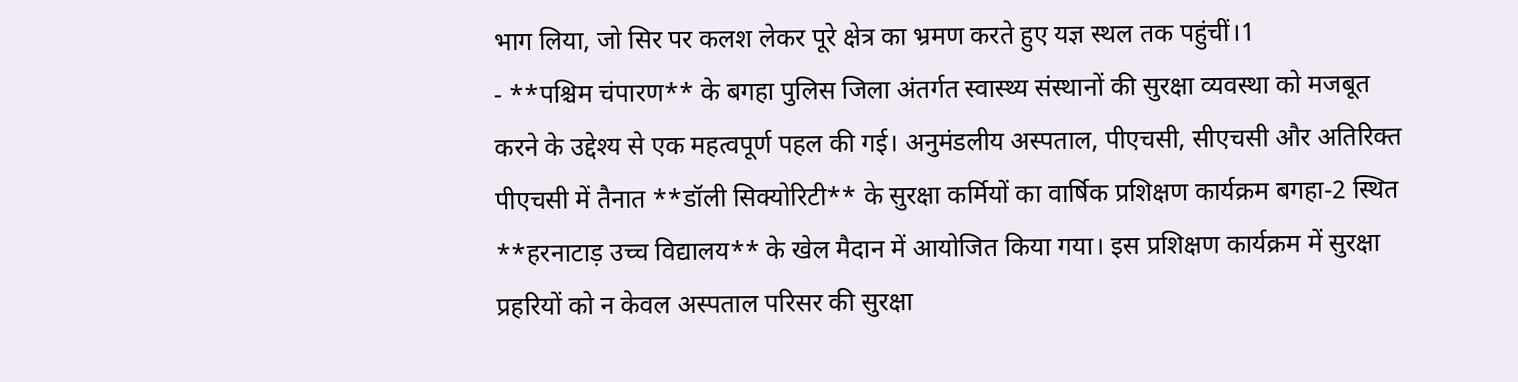भाग लिया, जो सिर पर कलश लेकर पूरे क्षेत्र का भ्रमण करते हुए यज्ञ स्थल तक पहुंचीं।1
- **पश्चिम चंपारण** के बगहा पुलिस जिला अंतर्गत स्वास्थ्य संस्थानों की सुरक्षा व्यवस्था को मजबूत करने के उद्देश्य से एक महत्वपूर्ण पहल की गई। अनुमंडलीय अस्पताल, पीएचसी, सीएचसी और अतिरिक्त पीएचसी में तैनात **डॉली सिक्योरिटी** के सुरक्षा कर्मियों का वार्षिक प्रशिक्षण कार्यक्रम बगहा-2 स्थित **हरनाटाड़ उच्च विद्यालय** के खेल मैदान में आयोजित किया गया। इस प्रशिक्षण कार्यक्रम में सुरक्षा प्रहरियों को न केवल अस्पताल परिसर की सुरक्षा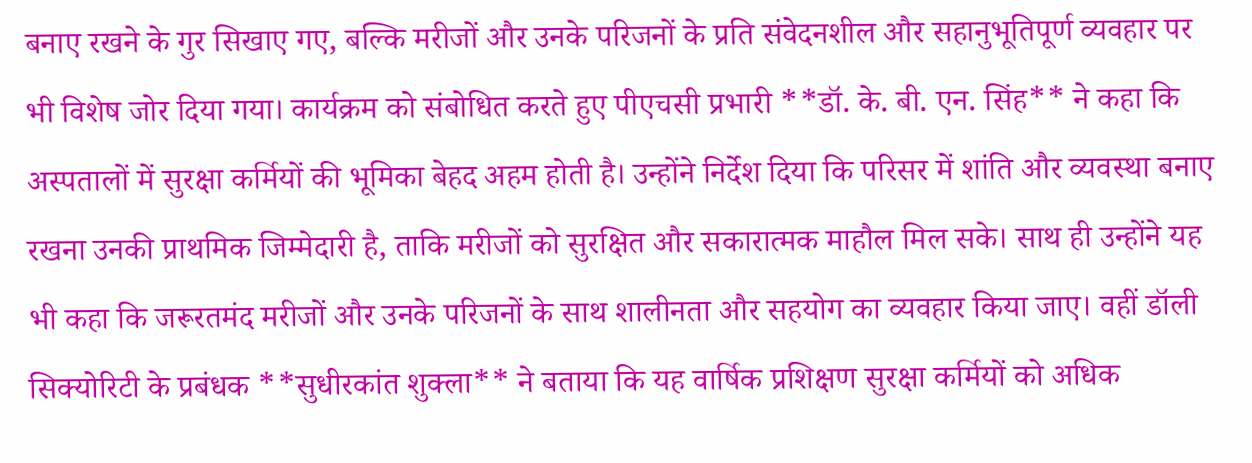बनाए रखने के गुर सिखाए गए, बल्कि मरीजों और उनके परिजनों के प्रति संवेदनशील और सहानुभूतिपूर्ण व्यवहार पर भी विशेष जोर दिया गया। कार्यक्रम को संबोधित करते हुए पीएचसी प्रभारी **डॉ. के. बी. एन. सिंह** ने कहा कि अस्पतालों में सुरक्षा कर्मियों की भूमिका बेहद अहम होती है। उन्होंने निर्देश दिया कि परिसर में शांति और व्यवस्था बनाए रखना उनकी प्राथमिक जिम्मेदारी है, ताकि मरीजों को सुरक्षित और सकारात्मक माहौल मिल सके। साथ ही उन्होंने यह भी कहा कि जरूरतमंद मरीजों और उनके परिजनों के साथ शालीनता और सहयोग का व्यवहार किया जाए। वहीं डॉली सिक्योरिटी के प्रबंधक **सुधीरकांत शुक्ला** ने बताया कि यह वार्षिक प्रशिक्षण सुरक्षा कर्मियों को अधिक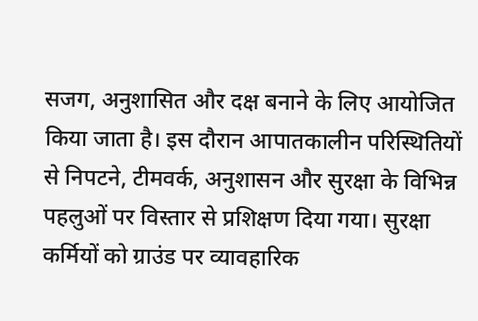सजग, अनुशासित और दक्ष बनाने के लिए आयोजित किया जाता है। इस दौरान आपातकालीन परिस्थितियों से निपटने, टीमवर्क, अनुशासन और सुरक्षा के विभिन्न पहलुओं पर विस्तार से प्रशिक्षण दिया गया। सुरक्षा कर्मियों को ग्राउंड पर व्यावहारिक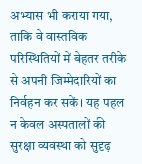अभ्यास भी कराया गया, ताकि वे वास्तविक परिस्थितियों में बेहतर तरीके से अपनी जिम्मेदारियों का निर्वहन कर सकें। यह पहल न केवल अस्पतालों की सुरक्षा व्यवस्था को सुदृढ़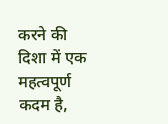करने की दिशा में एक महत्वपूर्ण कदम है,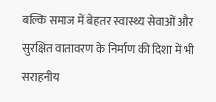बल्कि समाज में बेहतर स्वास्थ्य सेवाओं और सुरक्षित वातावरण के निर्माण की दिशा में भी सराहनीय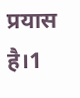प्रयास है।1